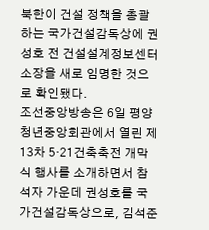북한이 건설 정책을 총괄하는 국가건설감독상에 권성호 전 건설설계정보센터 소장을 새로 임명한 것으로 확인됐다.
조선중앙방송은 6일 평양 청년중앙회관에서 열린 제13차 5·21건축축전 개막식 행사를 소개하면서 참석자 가운데 권성호를 국가건설감독상으로, 김석준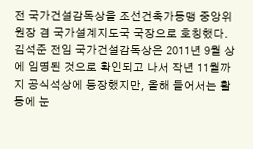전 국가건설감독상을 조선건축가동맹 중앙위원장 겸 국가설계지도국 국장으로 호칭했다.
김석준 전임 국가건설감독상은 2011년 9월 상에 임명된 것으로 확인되고 나서 작년 11월까지 공식석상에 등장했지만, 올해 들어서는 활동에 눈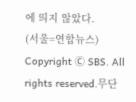에 띄지 않았다.
(서울=연합뉴스)
Copyright Ⓒ SBS. All rights reserved.무단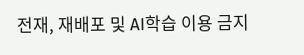전재, 재배포 및 AI학습 이용 금지